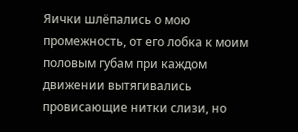Яички шлёпались о мою промежность, от его лобка к моим половым губам при каждом движении вытягивались провисающие нитки слизи, но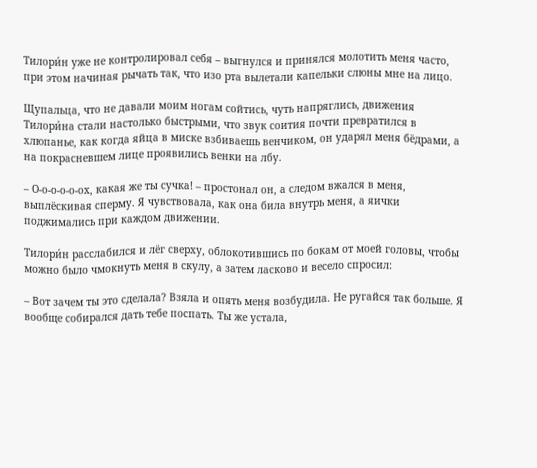Тилори́н уже не контролировал себя – выгнулся и принялся молотить меня часто, при этом начиная рычать так, что изо рта вылетали капельки слюны мне на лицо.

Щупальца, что не давали моим ногам сойтись, чуть напряглись, движения Тилори́на стали настолько быстрыми, что звук соития почти превратился в хлюпанье, как когда яйца в миске взбиваешь венчиком, он ударял меня бёдрами, а на покрасневшем лице проявились венки на лбу.

– О-о-о-о-о-ох, какая же ты сучка! – простонал он, а следом вжался в меня, выплёскивая сперму. Я чувствовала, как она била внутрь меня, а яички поджимались при каждом движении.

Тилори́н расслабился и лёг сверху, облокотившись по бокам от моей головы, чтобы можно было чмокнуть меня в скулу, а затем ласково и весело спросил:

– Вот зачем ты это сделала? Взяла и опять меня возбудила. Не ругайся так больше. Я вообще собирался дать тебе поспать. Ты же устала,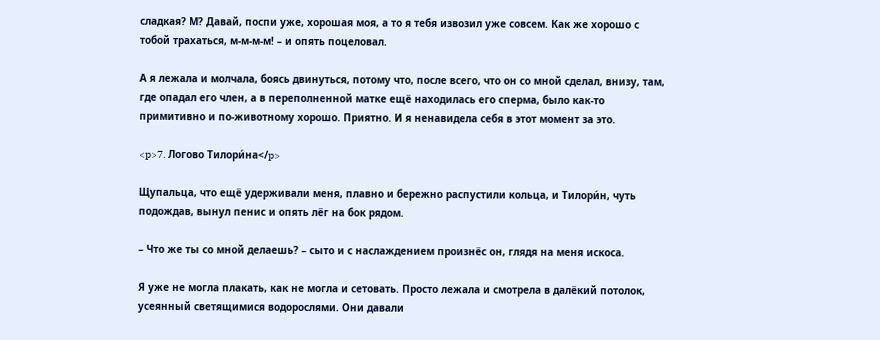сладкая? М? Давай, поспи уже, хорошая моя, а то я тебя извозил уже совсем. Как же хорошо с тобой трахаться, м-м-м-м! – и опять поцеловал.

А я лежала и молчала, боясь двинуться, потому что, после всего, что он со мной сделал, внизу, там, где опадал его член, а в переполненной матке ещё находилась его сперма, было как-то примитивно и по-животному хорошо. Приятно. И я ненавидела себя в этот момент за это.

<p>7. Логово Тилори́на</p>

Щупальца, что ещё удерживали меня, плавно и бережно распустили кольца, и Тилори́н, чуть подождав, вынул пенис и опять лёг на бок рядом.

– Что же ты со мной делаешь? – сыто и с наслаждением произнёс он, глядя на меня искоса.

Я уже не могла плакать, как не могла и сетовать. Просто лежала и смотрела в далёкий потолок, усеянный светящимися водорослями. Они давали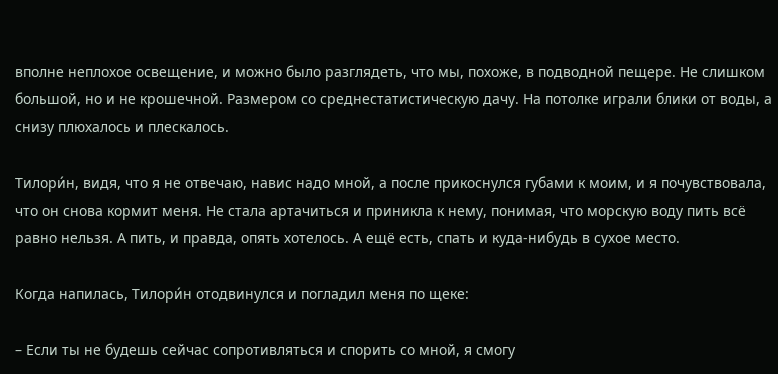вполне неплохое освещение, и можно было разглядеть, что мы, похоже, в подводной пещере. Не слишком большой, но и не крошечной. Размером со среднестатистическую дачу. На потолке играли блики от воды, а снизу плюхалось и плескалось.

Тилори́н, видя, что я не отвечаю, навис надо мной, а после прикоснулся губами к моим, и я почувствовала, что он снова кормит меня. Не стала артачиться и приникла к нему, понимая, что морскую воду пить всё равно нельзя. А пить, и правда, опять хотелось. А ещё есть, спать и куда-нибудь в сухое место.

Когда напилась, Тилори́н отодвинулся и погладил меня по щеке:

– Если ты не будешь сейчас сопротивляться и спорить со мной, я смогу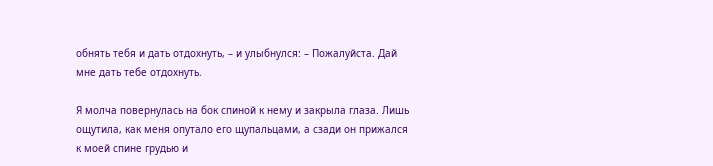обнять тебя и дать отдохнуть, – и улыбнулся: – Пожалуйста. Дай мне дать тебе отдохнуть.

Я молча повернулась на бок спиной к нему и закрыла глаза. Лишь ощутила, как меня опутало его щупальцами, а сзади он прижался к моей спине грудью и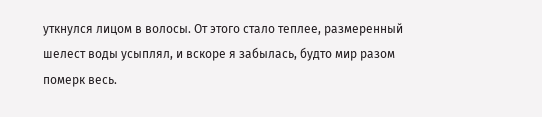уткнулся лицом в волосы. От этого стало теплее, размеренный шелест воды усыплял, и вскоре я забылась, будто мир разом померк весь.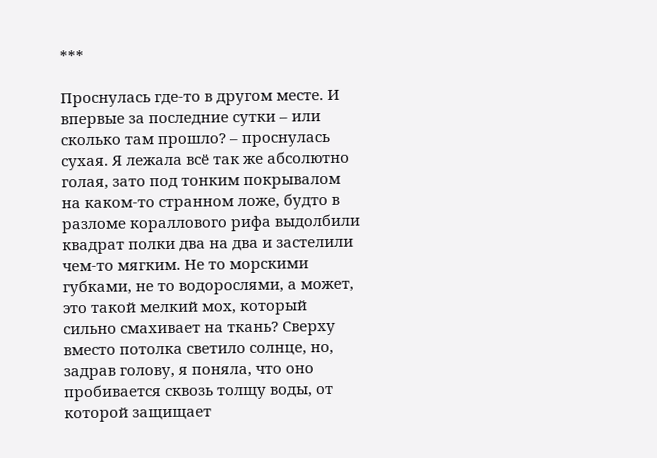***

Проснулась где-то в другом месте. И впервые за последние сутки – или сколько там прошло? – проснулась сухая. Я лежала всё так же абсолютно голая, зато под тонким покрывалом на каком-то странном ложе, будто в разломе кораллового рифа выдолбили квадрат полки два на два и застелили чем-то мягким. Не то морскими губками, не то водорослями, а может, это такой мелкий мох, который сильно смахивает на ткань? Сверху вместо потолка светило солнце, но, задрав голову, я поняла, что оно пробивается сквозь толщу воды, от которой защищает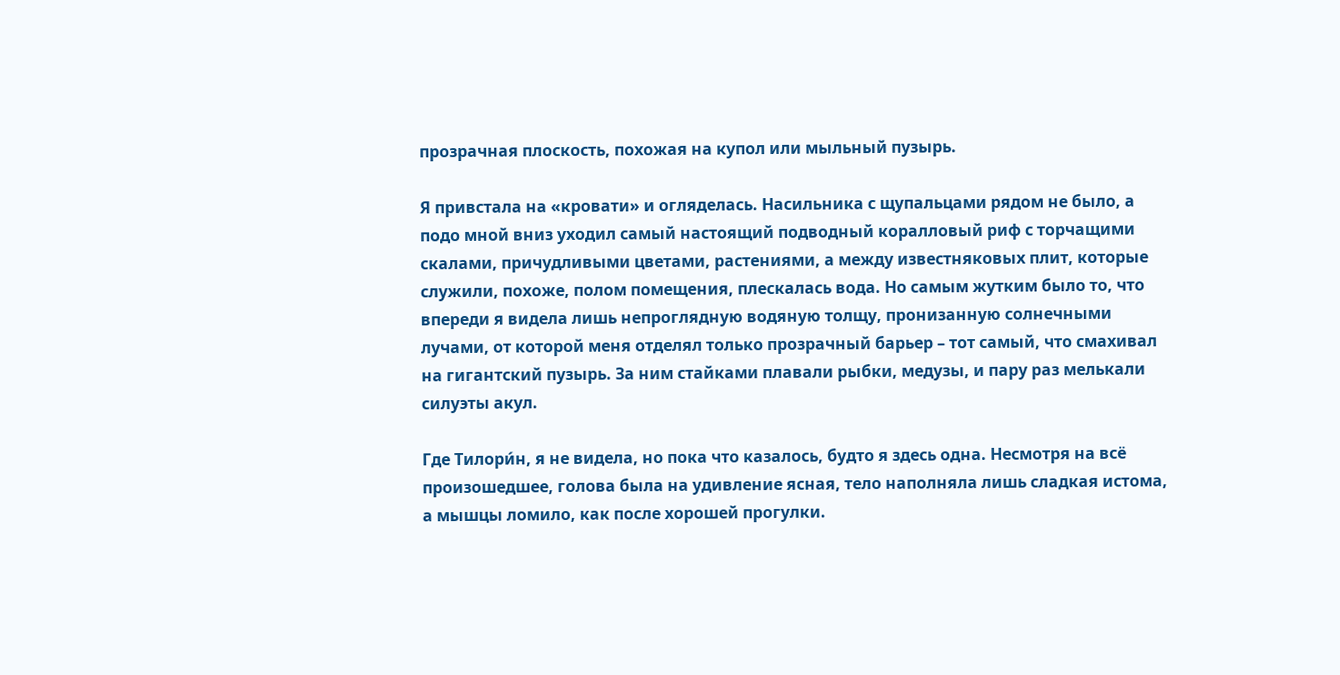прозрачная плоскость, похожая на купол или мыльный пузырь.

Я привстала на «кровати» и огляделась. Насильника с щупальцами рядом не было, а подо мной вниз уходил самый настоящий подводный коралловый риф с торчащими скалами, причудливыми цветами, растениями, а между известняковых плит, которые служили, похоже, полом помещения, плескалась вода. Но самым жутким было то, что впереди я видела лишь непроглядную водяную толщу, пронизанную солнечными лучами, от которой меня отделял только прозрачный барьер – тот самый, что смахивал на гигантский пузырь. За ним стайками плавали рыбки, медузы, и пару раз мелькали силуэты акул.

Где Тилори́н, я не видела, но пока что казалось, будто я здесь одна. Несмотря на всё произошедшее, голова была на удивление ясная, тело наполняла лишь сладкая истома, а мышцы ломило, как после хорошей прогулки.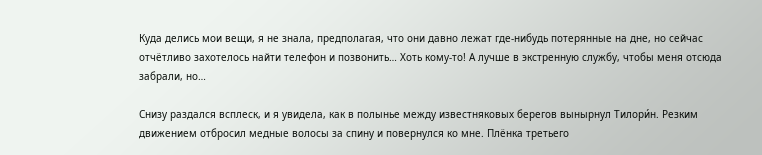Куда делись мои вещи, я не знала, предполагая, что они давно лежат где-нибудь потерянные на дне, но сейчас отчётливо захотелось найти телефон и позвонить… Хоть кому-то! А лучше в экстренную службу, чтобы меня отсюда забрали, но…

Снизу раздался всплеск, и я увидела, как в полынье между известняковых берегов вынырнул Тилори́н. Резким движением отбросил медные волосы за спину и повернулся ко мне. Плёнка третьего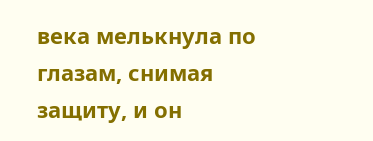века мелькнула по глазам, снимая защиту, и он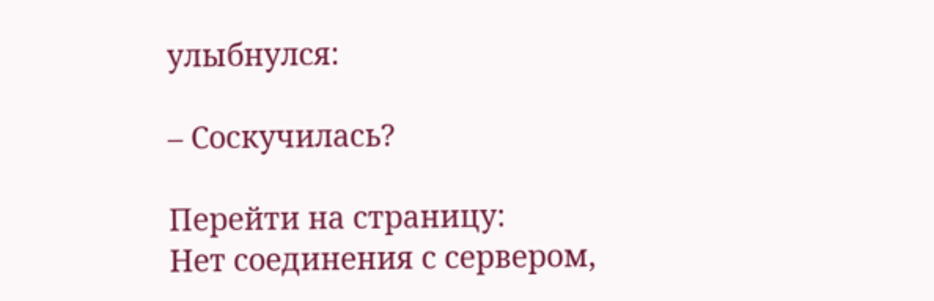улыбнулся:

– Соскучилась?

Перейти на страницу:
Нет соединения с сервером,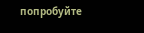попробуйте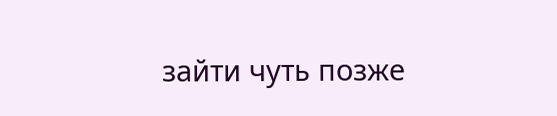зайти чуть позже